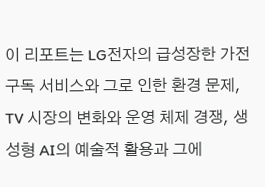이 리포트는 LG전자의 급성장한 가전 구독 서비스와 그로 인한 환경 문제, TV 시장의 변화와 운영 체제 경쟁, 생성형 AI의 예술적 활용과 그에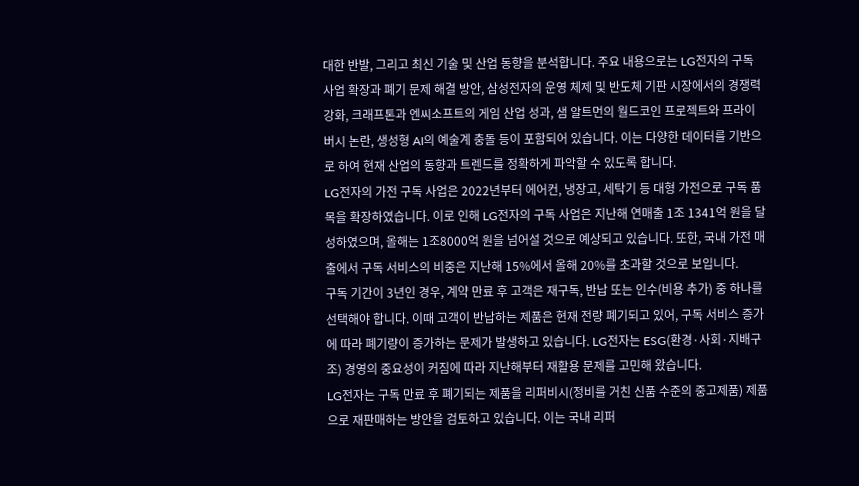대한 반발, 그리고 최신 기술 및 산업 동향을 분석합니다. 주요 내용으로는 LG전자의 구독 사업 확장과 폐기 문제 해결 방안, 삼성전자의 운영 체제 및 반도체 기판 시장에서의 경쟁력 강화, 크래프톤과 엔씨소프트의 게임 산업 성과, 샘 알트먼의 월드코인 프로젝트와 프라이버시 논란, 생성형 AI의 예술계 충돌 등이 포함되어 있습니다. 이는 다양한 데이터를 기반으로 하여 현재 산업의 동향과 트렌드를 정확하게 파악할 수 있도록 합니다.
LG전자의 가전 구독 사업은 2022년부터 에어컨, 냉장고, 세탁기 등 대형 가전으로 구독 품목을 확장하였습니다. 이로 인해 LG전자의 구독 사업은 지난해 연매출 1조 1341억 원을 달성하였으며, 올해는 1조8000억 원을 넘어설 것으로 예상되고 있습니다. 또한, 국내 가전 매출에서 구독 서비스의 비중은 지난해 15%에서 올해 20%를 초과할 것으로 보입니다.
구독 기간이 3년인 경우, 계약 만료 후 고객은 재구독, 반납 또는 인수(비용 추가) 중 하나를 선택해야 합니다. 이때 고객이 반납하는 제품은 현재 전량 폐기되고 있어, 구독 서비스 증가에 따라 폐기량이 증가하는 문제가 발생하고 있습니다. LG전자는 ESG(환경·사회·지배구조) 경영의 중요성이 커짐에 따라 지난해부터 재활용 문제를 고민해 왔습니다.
LG전자는 구독 만료 후 폐기되는 제품을 리퍼비시(정비를 거친 신품 수준의 중고제품) 제품으로 재판매하는 방안을 검토하고 있습니다. 이는 국내 리퍼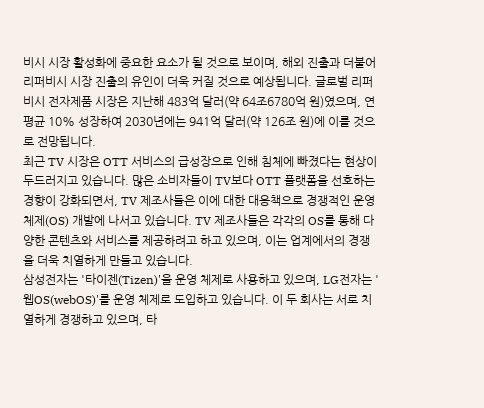비시 시장 활성화에 중요한 요소가 될 것으로 보이며, 해외 진출과 더불어 리퍼비시 시장 진출의 유인이 더욱 커질 것으로 예상됩니다. 글로벌 리퍼비시 전자제품 시장은 지난해 483억 달러(약 64조6780억 원)였으며, 연평균 10% 성장하여 2030년에는 941억 달러(약 126조 원)에 이를 것으로 전망됩니다.
최근 TV 시장은 OTT 서비스의 급성장으로 인해 침체에 빠졌다는 현상이 두드러지고 있습니다. 많은 소비자들이 TV보다 OTT 플랫폼을 선호하는 경향이 강화되면서, TV 제조사들은 이에 대한 대응책으로 경쟁적인 운영 체제(OS) 개발에 나서고 있습니다. TV 제조사들은 각각의 OS를 통해 다양한 콘텐츠와 서비스를 제공하려고 하고 있으며, 이는 업계에서의 경쟁을 더욱 치열하게 만들고 있습니다.
삼성전자는 '타이젠(Tizen)'을 운영 체제로 사용하고 있으며, LG전자는 '웹OS(webOS)'를 운영 체제로 도입하고 있습니다. 이 두 회사는 서로 치열하게 경쟁하고 있으며, 타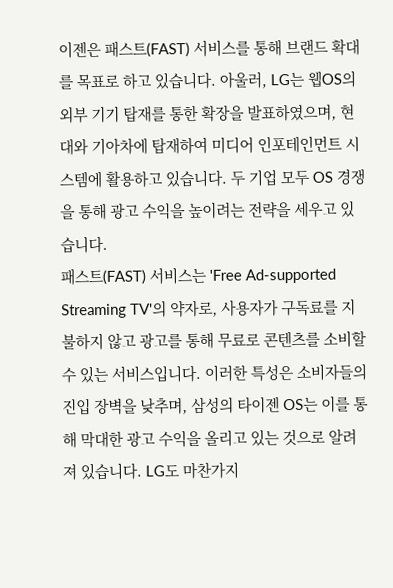이젠은 패스트(FAST) 서비스를 통해 브랜드 확대를 목표로 하고 있습니다. 아울러, LG는 웹OS의 외부 기기 탑재를 통한 확장을 발표하였으며, 현대와 기아차에 탑재하여 미디어 인포테인먼트 시스템에 활용하고 있습니다. 두 기업 모두 OS 경쟁을 통해 광고 수익을 높이려는 전략을 세우고 있습니다.
패스트(FAST) 서비스는 'Free Ad-supported Streaming TV'의 약자로, 사용자가 구독료를 지불하지 않고 광고를 통해 무료로 콘텐츠를 소비할 수 있는 서비스입니다. 이러한 특성은 소비자들의 진입 장벽을 낮추며, 삼성의 타이젠 OS는 이를 통해 막대한 광고 수익을 올리고 있는 것으로 알려져 있습니다. LG도 마찬가지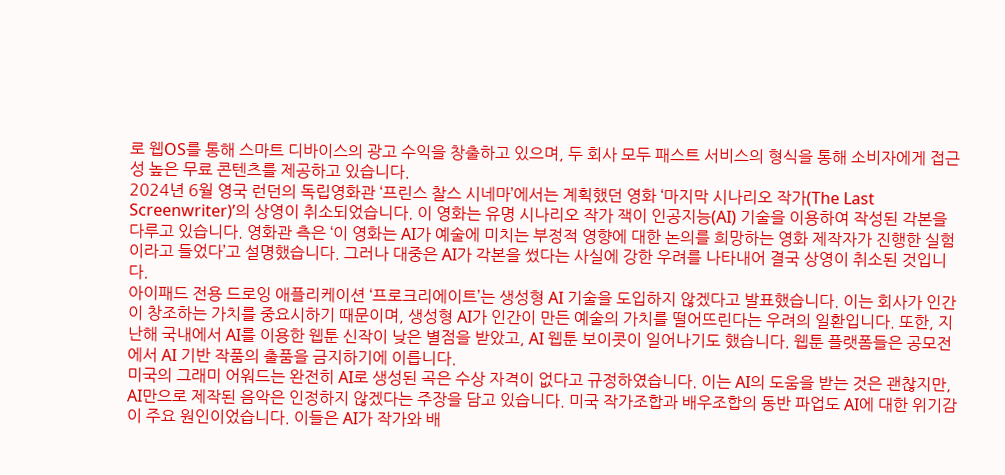로 웹OS를 통해 스마트 디바이스의 광고 수익을 창출하고 있으며, 두 회사 모두 패스트 서비스의 형식을 통해 소비자에게 접근성 높은 무료 콘텐츠를 제공하고 있습니다.
2024년 6월 영국 런던의 독립영화관 ‘프린스 찰스 시네마’에서는 계획했던 영화 ‘마지막 시나리오 작가(The Last Screenwriter)’의 상영이 취소되었습니다. 이 영화는 유명 시나리오 작가 잭이 인공지능(AI) 기술을 이용하여 작성된 각본을 다루고 있습니다. 영화관 측은 ‘이 영화는 AI가 예술에 미치는 부정적 영향에 대한 논의를 희망하는 영화 제작자가 진행한 실험이라고 들었다’고 설명했습니다. 그러나 대중은 AI가 각본을 썼다는 사실에 강한 우려를 나타내어 결국 상영이 취소된 것입니다.
아이패드 전용 드로잉 애플리케이션 ‘프로크리에이트’는 생성형 AI 기술을 도입하지 않겠다고 발표했습니다. 이는 회사가 인간이 창조하는 가치를 중요시하기 때문이며, 생성형 AI가 인간이 만든 예술의 가치를 떨어뜨린다는 우려의 일환입니다. 또한, 지난해 국내에서 AI를 이용한 웹툰 신작이 낮은 별점을 받았고, AI 웹툰 보이콧이 일어나기도 했습니다. 웹툰 플랫폼들은 공모전에서 AI 기반 작품의 출품을 금지하기에 이릅니다.
미국의 그래미 어워드는 완전히 AI로 생성된 곡은 수상 자격이 없다고 규정하였습니다. 이는 AI의 도움을 받는 것은 괜찮지만, AI만으로 제작된 음악은 인정하지 않겠다는 주장을 담고 있습니다. 미국 작가조합과 배우조합의 동반 파업도 AI에 대한 위기감이 주요 원인이었습니다. 이들은 AI가 작가와 배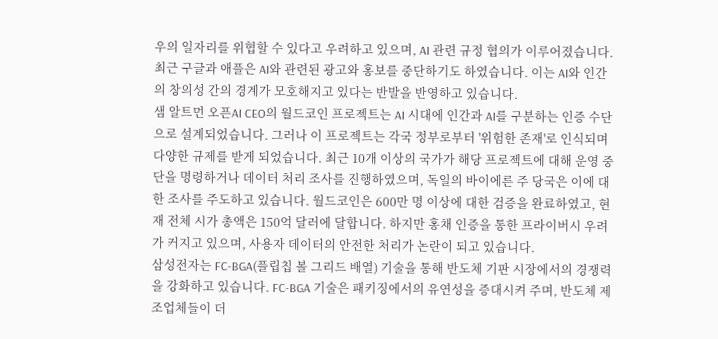우의 일자리를 위협할 수 있다고 우려하고 있으며, AI 관련 규정 협의가 이루어졌습니다. 최근 구글과 애플은 AI와 관련된 광고와 홍보를 중단하기도 하였습니다. 이는 AI와 인간의 창의성 간의 경계가 모호해지고 있다는 반발을 반영하고 있습니다.
샘 알트먼 오픈AI CEO의 월드코인 프로젝트는 AI 시대에 인간과 AI를 구분하는 인증 수단으로 설계되었습니다. 그러나 이 프로젝트는 각국 정부로부터 '위험한 존재'로 인식되며 다양한 규제를 받게 되었습니다. 최근 10개 이상의 국가가 해당 프로젝트에 대해 운영 중단을 명령하거나 데이터 처리 조사를 진행하였으며, 독일의 바이에른 주 당국은 이에 대한 조사를 주도하고 있습니다. 월드코인은 600만 명 이상에 대한 검증을 완료하였고, 현재 전체 시가 총액은 150억 달러에 달합니다. 하지만 홍채 인증을 통한 프라이버시 우려가 커지고 있으며, 사용자 데이터의 안전한 처리가 논란이 되고 있습니다.
삼성전자는 FC-BGA(플립칩 볼 그리드 배열) 기술을 통해 반도체 기판 시장에서의 경쟁력을 강화하고 있습니다. FC-BGA 기술은 패키징에서의 유연성을 증대시켜 주며, 반도체 제조업체들이 더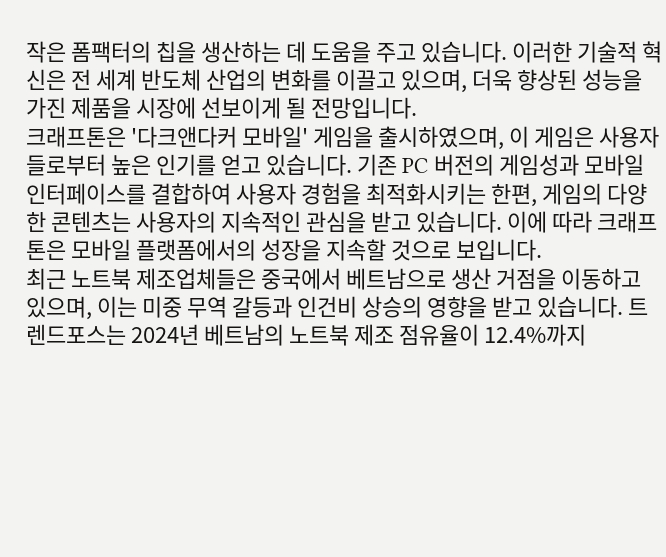작은 폼팩터의 칩을 생산하는 데 도움을 주고 있습니다. 이러한 기술적 혁신은 전 세계 반도체 산업의 변화를 이끌고 있으며, 더욱 향상된 성능을 가진 제품을 시장에 선보이게 될 전망입니다.
크래프톤은 '다크앤다커 모바일' 게임을 출시하였으며, 이 게임은 사용자들로부터 높은 인기를 얻고 있습니다. 기존 PC 버전의 게임성과 모바일 인터페이스를 결합하여 사용자 경험을 최적화시키는 한편, 게임의 다양한 콘텐츠는 사용자의 지속적인 관심을 받고 있습니다. 이에 따라 크래프톤은 모바일 플랫폼에서의 성장을 지속할 것으로 보입니다.
최근 노트북 제조업체들은 중국에서 베트남으로 생산 거점을 이동하고 있으며, 이는 미중 무역 갈등과 인건비 상승의 영향을 받고 있습니다. 트렌드포스는 2024년 베트남의 노트북 제조 점유율이 12.4%까지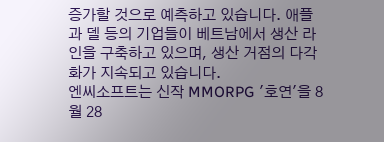증가할 것으로 예측하고 있습니다. 애플과 델 등의 기업들이 베트남에서 생산 라인을 구축하고 있으며, 생산 거점의 다각화가 지속되고 있습니다.
엔씨소프트는 신작 MMORPG '호연'을 8월 28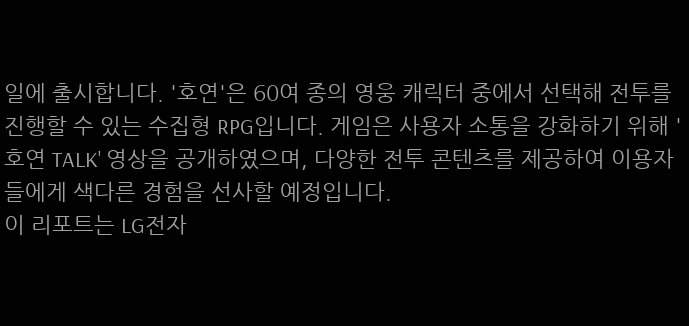일에 출시합니다. '호연'은 60여 종의 영웅 캐릭터 중에서 선택해 전투를 진행할 수 있는 수집형 RPG입니다. 게임은 사용자 소통을 강화하기 위해 '호연 TALK' 영상을 공개하였으며, 다양한 전투 콘텐츠를 제공하여 이용자들에게 색다른 경험을 선사할 예정입니다.
이 리포트는 LG전자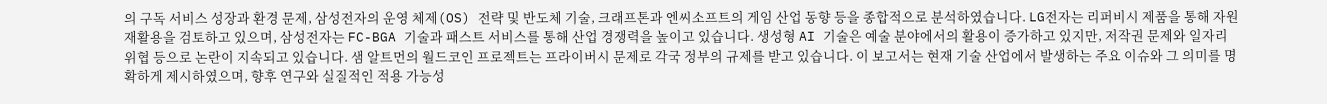의 구독 서비스 성장과 환경 문제, 삼성전자의 운영 체제(OS) 전략 및 반도체 기술, 크래프톤과 엔씨소프트의 게임 산업 동향 등을 종합적으로 분석하였습니다. LG전자는 리퍼비시 제품을 통해 자원 재활용을 검토하고 있으며, 삼성전자는 FC-BGA 기술과 패스트 서비스를 통해 산업 경쟁력을 높이고 있습니다. 생성형 AI 기술은 예술 분야에서의 활용이 증가하고 있지만, 저작권 문제와 일자리 위협 등으로 논란이 지속되고 있습니다. 샘 알트먼의 월드코인 프로젝트는 프라이버시 문제로 각국 정부의 규제를 받고 있습니다. 이 보고서는 현재 기술 산업에서 발생하는 주요 이슈와 그 의미를 명확하게 제시하였으며, 향후 연구와 실질적인 적용 가능성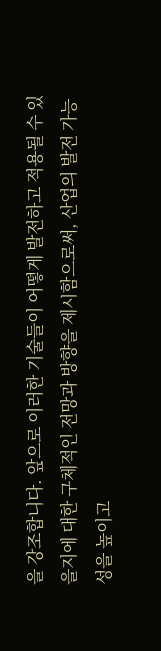을 강조합니다. 앞으로 이러한 기술들이 어떻게 발전하고 적용될 수 있을지에 대한 구체적인 전망과 방향을 제시함으로써, 산업의 발전 가능성을 높이고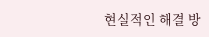현실적인 해결 방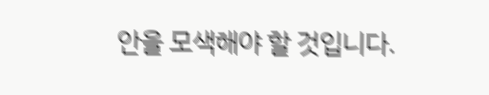안을 모색해야 할 것입니다.